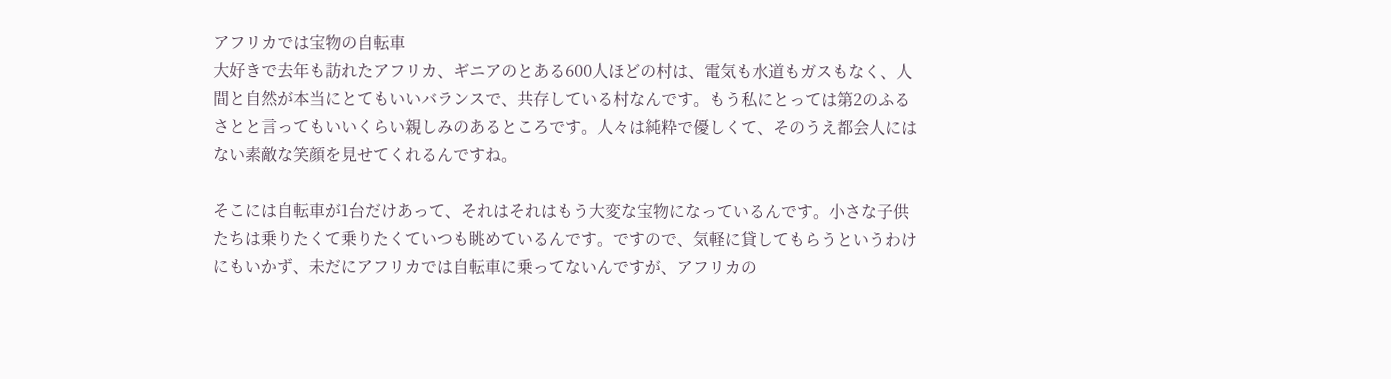アフリカでは宝物の自転車
大好きで去年も訪れたアフリカ、ギニアのとある600人ほどの村は、電気も水道もガスもなく、人間と自然が本当にとてもいいバランスで、共存している村なんです。もう私にとっては第2のふるさとと言ってもいいくらい親しみのあるところです。人々は純粋で優しくて、そのうえ都会人にはない素敵な笑顔を見せてくれるんですね。

そこには自転車が1台だけあって、それはそれはもう大変な宝物になっているんです。小さな子供たちは乗りたくて乗りたくていつも眺めているんです。ですので、気軽に貸してもらうというわけにもいかず、未だにアフリカでは自転車に乗ってないんですが、アフリカの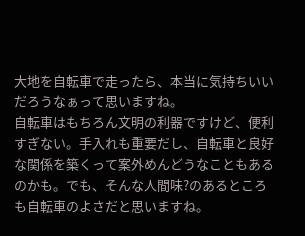大地を自転車で走ったら、本当に気持ちいいだろうなぁって思いますね。
自転車はもちろん文明の利器ですけど、便利すぎない。手入れも重要だし、自転車と良好な関係を築くって案外めんどうなこともあるのかも。でも、そんな人間味?のあるところも自転車のよさだと思いますね。